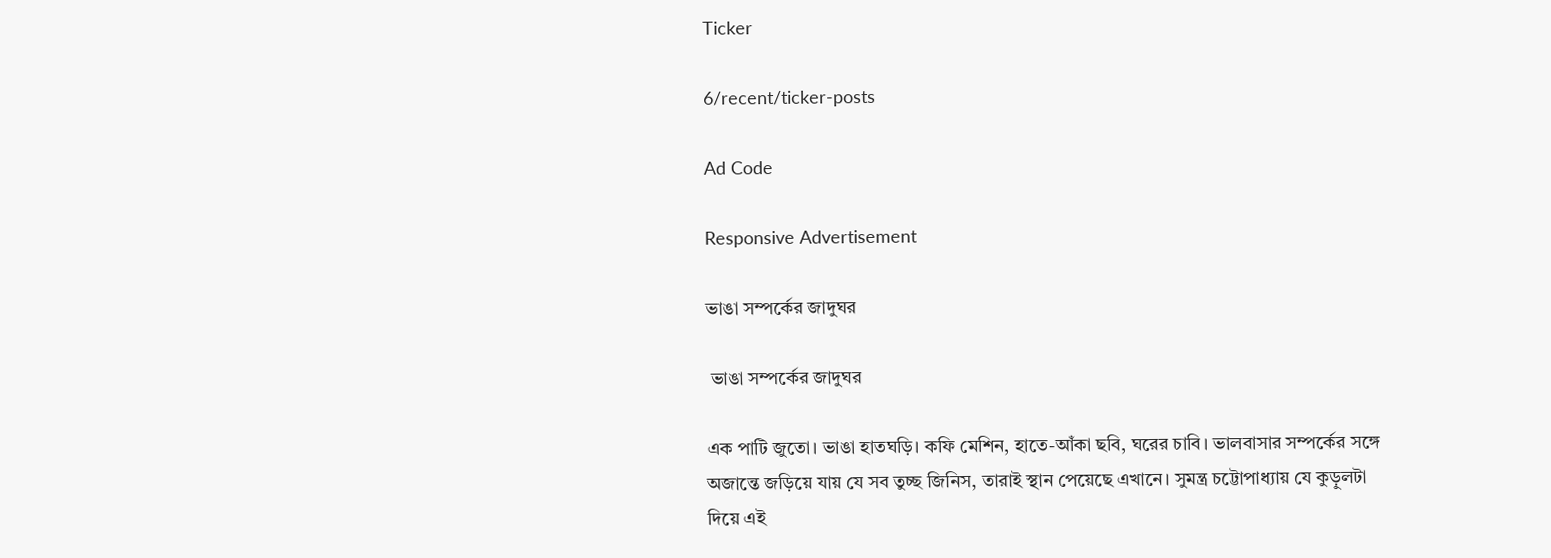Ticker

6/recent/ticker-posts

Ad Code

Responsive Advertisement

ভাঙা সম্পর্কের জাদুঘর

 ভাঙা সম্পর্কের জাদুঘর

এক পাটি জুতো। ভাঙা হাতঘড়ি। কফি মেশিন, হাতে-আঁকা ছবি, ঘরের চাবি। ভালবাসার সম্পর্কের সঙ্গে অজান্তে জড়িয়ে যায় যে সব তুচ্ছ জিনিস, তারাই স্থান পেয়েছে এখানে। সুমন্ত্র চট্টোপাধ্যায় যে কুড়ুলটা দিয়ে এই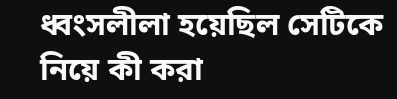ধ্বংসলীলা হয়েছিল সেটিকে নিয়ে কী করা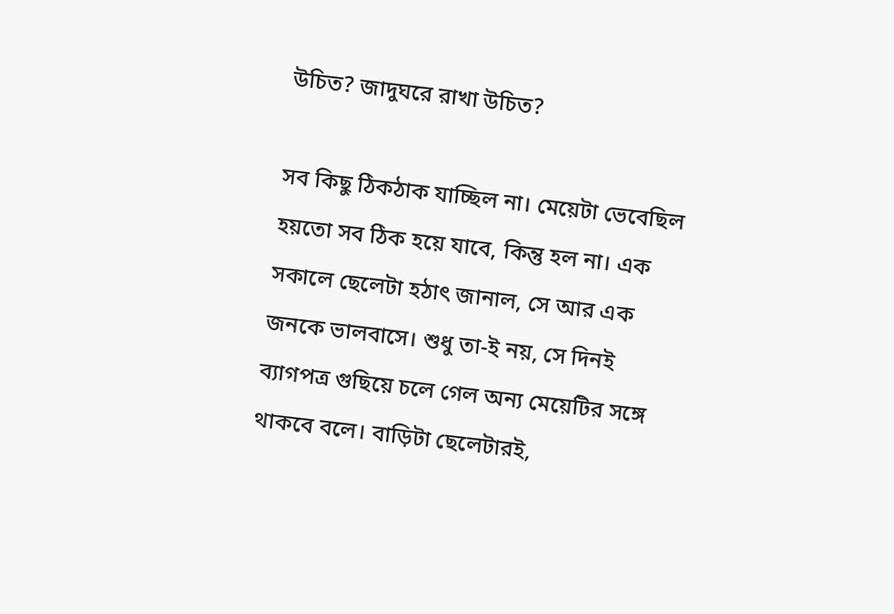উচিত? জাদুঘরে রাখা উচিত?

সব কিছু ঠিকঠাক যাচ্ছিল না। মেয়েটা ভেবেছিল হয়তো সব ঠিক হয়ে যাবে, কিন্তু হল না। এক সকালে ছেলেটা হঠাৎ জানাল, সে আর এক জনকে ভালবাসে। শুধু তা-ই নয়, সে দিনই ব্যাগপত্র গুছিয়ে চলে গেল অন্য মেয়েটির সঙ্গে থাকবে বলে। বাড়িটা ছেলেটারই,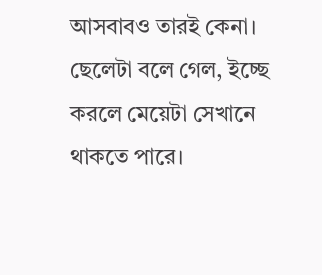আসবাবও তারই কেনা। ছেলেটা বলে গেল, ইচ্ছে করলে মেয়েটা সেখানে থাকতে পারে।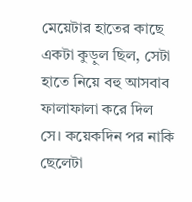মেয়েটার হাতের কাছে একটা কুড়ুল ছিল, সেটা হাতে নিয়ে বহু আসবাব ফালাফালা করে দিল সে। কয়েকদিন পর নাকি ছেলেটা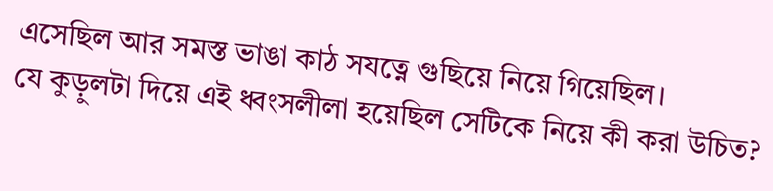এসেছিল আর সমস্ত ভাঙা কাঠ সযত্নে গুছিয়ে নিয়ে গিয়েছিল।
যে কুড়ুলটা দিয়ে এই ধ্বংসলীলা হয়েছিল সেটিকে নিয়ে কী করা উচিত?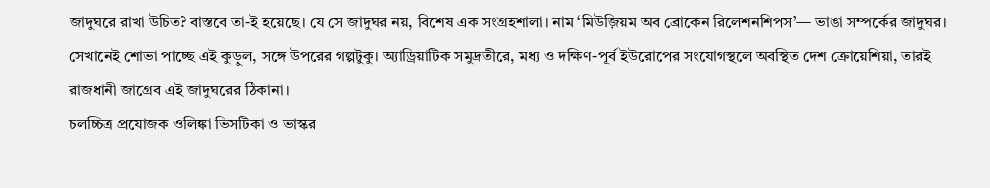জাদুঘরে রাখা উচিত? বাস্তবে তা-ই হয়েছে। যে সে জাদুঘর নয়, বিশেষ এক সংগ্রহশালা। নাম ‘মিউজ়িয়ম অব ব্রোকেন রিলেশনশিপস’— ভাঙা সম্পর্কের জাদুঘর। সেখানেই শোভা পাচ্ছে এই কুড়ুল, সঙ্গে উপরের গল্পটুকু। অ্যাড্রিয়াটিক সমুদ্রতীরে, মধ্য ও দক্ষিণ-পূর্ব ইউরোপের সংযোগস্থলে অবস্থিত দেশ ক্রোয়েশিয়া, তারই রাজধানী জাগ্রেব এই জাদুঘরের ঠিকানা।
চলচ্চিত্র প্রযোজক ওলিঙ্কা ভিসটিকা ও ভাস্কর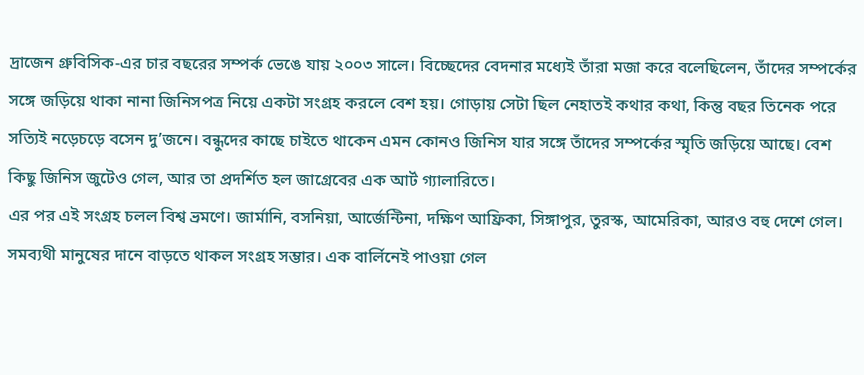দ্রাজেন গ্রুবিসিক-এর চার বছরের সম্পর্ক ভেঙে যায় ২০০৩ সালে। বিচ্ছেদের বেদনার মধ্যেই তাঁরা মজা করে বলেছিলেন, তাঁদের সম্পর্কের সঙ্গে জড়িয়ে থাকা নানা জিনিসপত্র নিয়ে একটা সংগ্রহ করলে বেশ হয়। গোড়ায় সেটা ছিল নেহাতই কথার কথা, কিন্তু বছর তিনেক পরে সত্যিই নড়েচড়ে বসেন দু’জনে। বন্ধুদের কাছে চাইতে থাকেন এমন কোনও জিনিস যার সঙ্গে তাঁদের সম্পর্কের স্মৃতি জড়িয়ে আছে। বেশ কিছু জিনিস জুটেও গেল, আর তা প্রদর্শিত হল জাগ্রেবের এক আর্ট গ্যালারিতে।
এর পর এই সংগ্রহ চলল বিশ্ব ভ্রমণে। জার্মানি, বসনিয়া, আর্জেন্টিনা, দক্ষিণ আফ্রিকা, সিঙ্গাপুর, তুরস্ক, আমেরিকা, আরও বহু দেশে গেল। সমব্যথী মানুষের দানে বাড়তে থাকল সংগ্রহ সম্ভার। এক বার্লিনেই পাওয়া গেল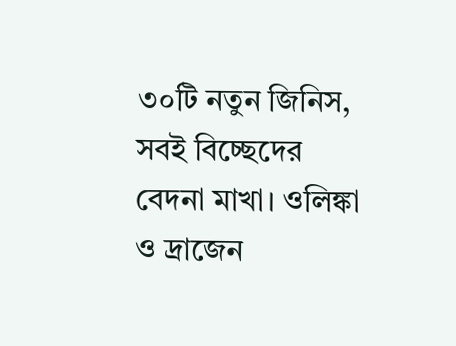৩০টি নতুন জিনিস, সবই বিচ্ছেদের বেদনা মাখা। ওলিঙ্কা ও দ্রাজেন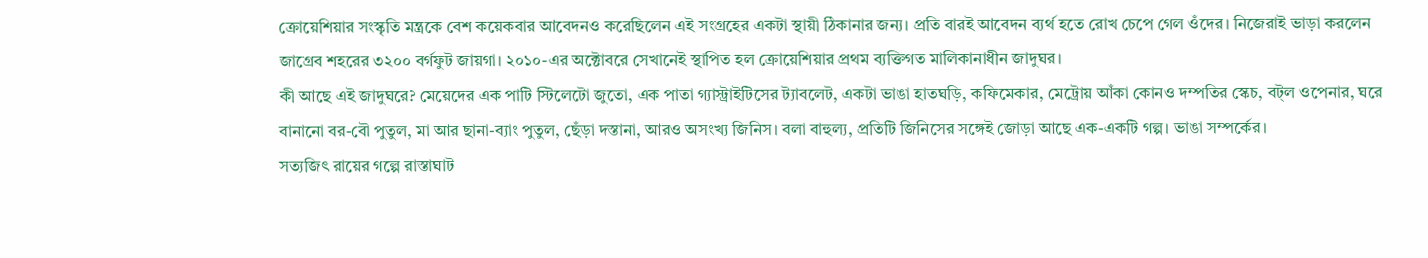ক্রোয়েশিয়ার সংস্কৃতি মন্ত্রকে বেশ কয়েকবার আবেদনও করেছিলেন এই সংগ্রহের একটা স্থায়ী ঠিকানার জন্য। প্রতি বারই আবেদন ব্যর্থ হতে রোখ চেপে গেল ওঁদের। নিজেরাই ভাড়া করলেন জাগ্রেব শহরের ৩২০০ বর্গফুট জায়গা। ২০১০-এর অক্টোবরে সেখানেই স্থাপিত হল ক্রোয়েশিয়ার প্রথম ব্যক্তিগত মালিকানাধীন জাদুঘর।
কী আছে এই জাদুঘরে? মেয়েদের এক পাটি স্টিলেটো জুতো, এক পাতা গ্যাস্ট্রাইটিসের ট্যাবলেট, একটা ভাঙা হাতঘড়ি, কফিমেকার, মেট্রোয় আঁকা কোনও দম্পতির স্কেচ, বট্‌ল ওপেনার, ঘরে বানানো বর-বৌ পুতুল, মা আর ছানা-ব্যাং পুতুল, ছেঁড়া দস্তানা, আরও অসংখ্য জিনিস। বলা বাহুল্য, প্রতিটি জিনিসের সঙ্গেই জোড়া আছে এক-একটি গল্প। ভাঙা সম্পর্কের।
সত্যজিৎ রায়ের গল্পে রাস্তাঘাট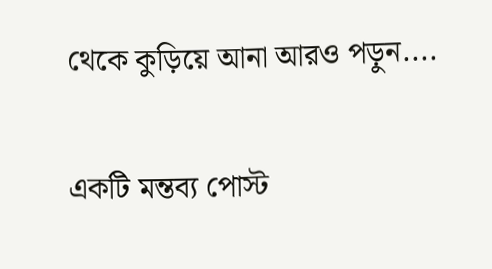থেকে কুড়িয়ে আনা আরও পড়ুন....

একটি মন্তব্য পোস্ট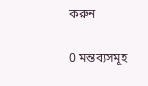করুন

0 মন্তব্যসমূহ